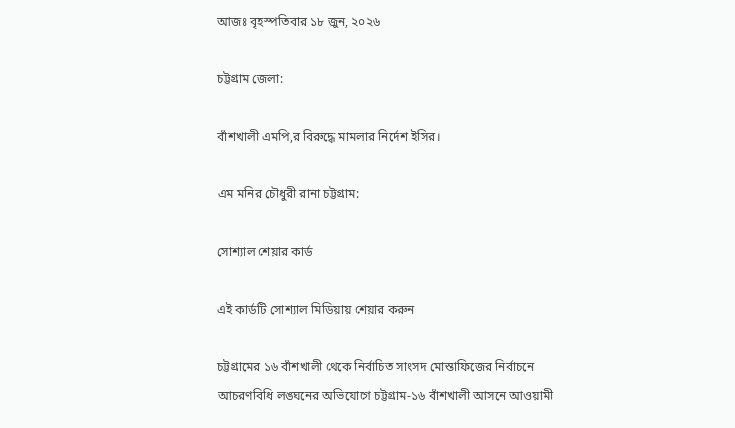আজঃ বৃহস্পতিবার ১৮ জুন, ২০২৬

চট্টগ্রাম জেলা:

বাঁশখালী এমপি,র বিরুদ্ধে মামলার নির্দেশ ইসির।

এম মনির চৌধুরী রানা চট্টগ্রাম:

সোশ্যাল শেয়ার কার্ড

এই কার্ডটি সোশ্যাল মিডিয়ায় শেয়ার করুন

চট্টগ্রামের ১৬ বাঁশখালী থেকে নির্বাচিত সাংসদ মোস্তাফিজের নির্বাচনে আচরণবিধি লঙ্ঘনের অভিযোগে চট্টগ্রাম-১৬ বাঁশখালী আসনে আওয়ামী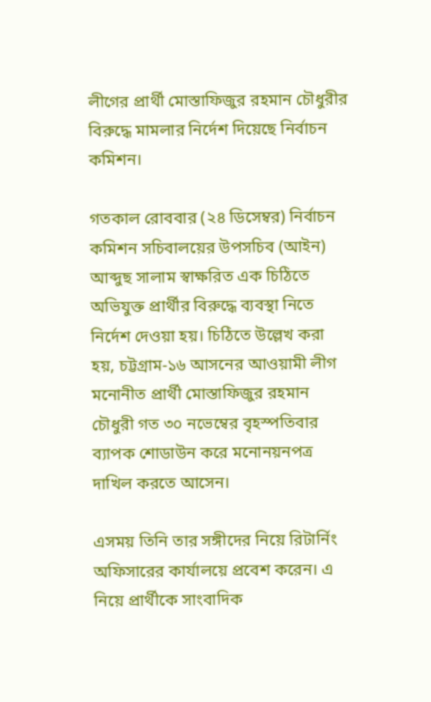লীগের প্রার্থী মোস্তাফিজুর রহমান চৌধুরীর বিরুদ্ধে মামলার নির্দেশ দিয়েছে নির্বাচন কমিশন।

গতকাল রোববার (২৪ ডিসেম্বর) নির্বাচন কমিশন সচিবালয়ের উপসচিব (আইন) আব্দুছ সালাম স্বাক্ষরিত এক চিঠিতে অভিযুক্ত প্রার্থীর বিরুদ্ধে ব্যবস্থা নিতে নির্দেশ দেওয়া হয়। চিঠিতে উল্লেখ করা হয়, চট্টগ্রাম-১৬ আসনের আওয়ামী লীগ মনোনীত প্রার্থী মোস্তাফিজুর রহমান চৌধুরী গত ৩০ নভেম্বের বৃহস্পতিবার ব্যাপক শোডাউন করে মনোনয়নপত্র দাখিল করতে আসেন।

এসময় তিনি তার সঙ্গীদের নিয়ে রিটার্নিং অফিসারের কার্যালয়ে প্রবেশ করেন। এ নিয়ে প্রার্থীকে সাংবাদিক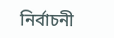নির্বাচনী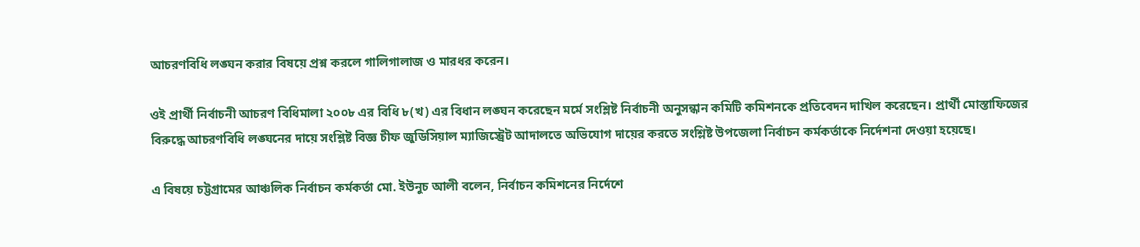আচরণবিধি লঙ্ঘন করার বিষয়ে প্রশ্ন করলে গালিগালাজ ও মারধর করেন।

ওই প্রার্থী নির্বাচনী আচরণ বিধিমালা ২০০৮ এর বিধি ৮(খ) এর বিধান লঙ্ঘন করেছেন মর্মে সংশ্লিষ্ট নির্বাচনী অনুসন্ধান কমিটি কমিশনকে প্রতিবেদন দাখিল করেছেন। প্রার্থী মোস্তাফিজের বিরুদ্ধে আচরণবিধি লঙ্ঘনের দায়ে সংশ্লিষ্ট বিজ্ঞ চীফ জুডিসিয়াল ম্যাজিস্ট্রেট আদালতে অভিযোগ দায়ের করতে সংশ্লিষ্ট উপজেলা নির্বাচন কর্মকর্তাকে নির্দেশনা দেওয়া হয়েছে।

এ বিষয়ে চট্টগ্রামের আঞ্চলিক নির্বাচন কর্মকর্তা মো. ইউনুচ আলী বলেন, নির্বাচন কমিশনের নির্দেশে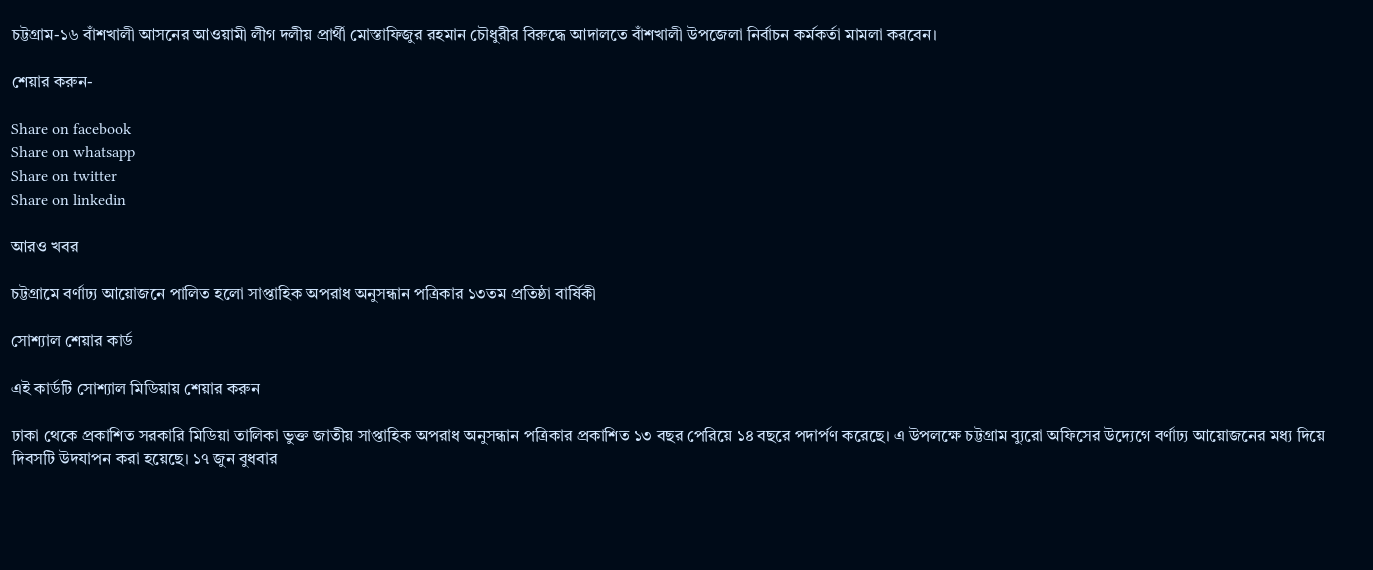চট্টগ্রাম-১৬ বাঁশখালী আসনের আওয়ামী লীগ দলীয় প্রার্থী মোস্তাফিজুর রহমান চৌধুরীর বিরুদ্ধে আদালতে বাঁশখালী উপজেলা নির্বাচন কর্মকর্তা মামলা করবেন।

শেয়ার করুন-

Share on facebook
Share on whatsapp
Share on twitter
Share on linkedin

আরও খবর

চট্টগ্রামে বর্ণাঢ্য আয়োজনে পালিত হলো সাপ্তাহিক অপরাধ অনুসন্ধান পত্রিকার ১৩তম প্রতিষ্ঠা বার্ষিকী

সোশ্যাল শেয়ার কার্ড

এই কার্ডটি সোশ্যাল মিডিয়ায় শেয়ার করুন

ঢাকা থেকে প্রকাশিত সরকারি মিডিয়া তালিকা ভুক্ত জাতীয় সাপ্তাহিক অপরাধ অনুসন্ধান পত্রিকার প্রকাশিত ১৩ বছর পেরিয়ে ১৪ বছরে পদার্পণ করেছে। এ উপলক্ষে চট্টগ্রাম ব্যুরো অফিসের উদ্যেগে বর্ণাঢ্য আয়োজনের মধ্য দিয়ে দিবসটি উদযাপন করা হয়েছে। ১৭ জুন বুধবার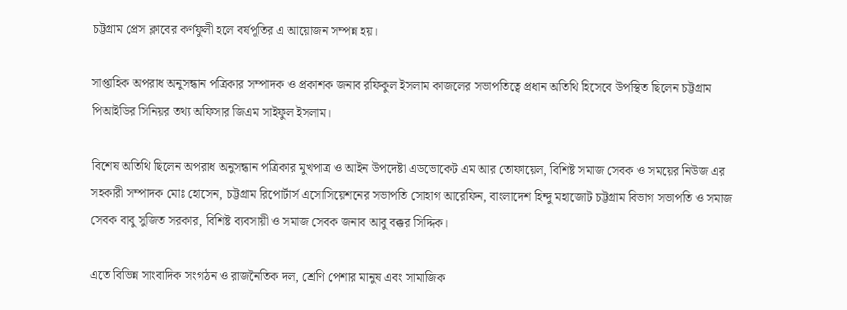চট্টগ্রাম প্রেস ক্লাবের কর্ণফুলী হলে বর্ষপূতির এ আয়োজন সম্পন্ন হয়।

সাপ্তাহিক অপরাধ অনুসন্ধান পত্রিকার সম্পাদক ও প্রকাশক জনাব রফিকুল ইসলাম কাজলের সভাপতিত্বে প্রধান অতিথি হিসেবে উপস্থিত ছিলেন চট্টগ্রাম পিআইডির সিনিয়র তথ্য অফিসার জিএম সাইফুল ইসলাম।

বিশেষ অতিথি ছিলেন অপরাধ অনুসন্ধান পত্রিকার মুখপাত্র ও আইন উপদেষ্টা এডভোকেট এম আর তোফায়েল, বিশিষ্ট সমাজ সেবক ও সময়ের নিউজ এর সহকারী সম্পাদক মোঃ হোসেন, চট্টগ্রাম রিপোর্টার্স এসোসিয়েশনের সভাপতি সোহাগ আরেফিন, বাংলাদেশ হিন্দু মহাজোট চট্টগ্রাম বিভাগ সভাপতি ও সমাজ সেবক বাবু সুজিত সরকার, বিশিষ্ট ব্যবসায়ী ও সমাজ সেবক জনাব আবু বক্কর সিদ্দিক।

এতে বিভিন্ন সাংবাদিক সংগঠন ও রাজনৈতিক দল, শ্রেণি পেশার মানুষ এবং সামাজিক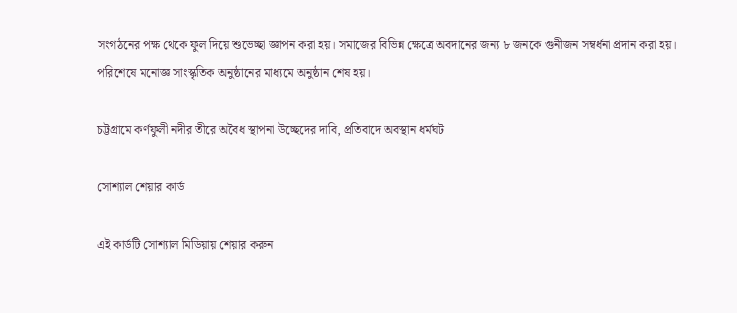সংগঠনের পক্ষ থেকে ফুল দিয়ে শুভেচ্ছা জ্ঞাপন করা হয়। সমাজের বিভিন্ন ক্ষেত্রে অবদানের জন্য ৮ জনকে গুনীজন সম্বর্ধনা প্রদান করা হয়। পরিশেষে মনোজ্ঞ সাংস্কৃতিক অনুষ্ঠানের মাধ্যমে অনুষ্ঠান শেষ হয়।

চট্টগ্রামে কর্ণফুলী নদীর তীরে অবৈধ স্থাপনা উচ্ছেদের দাবি, প্রতিবাদে অবস্থান ধর্মঘট

সোশ্যাল শেয়ার কার্ড

এই কার্ডটি সোশ্যাল মিডিয়ায় শেয়ার করুন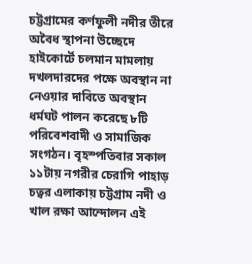চট্টগ্রামের কর্ণফুলী নদীর তীরে অবৈধ স্থাপনা উচ্ছেদে হাইকোর্টে চলমান মামলায় দখলদারদের পক্ষে অবস্থান না নেওয়ার দাবিতে অবস্থান ধর্মঘট পালন করেছে ৮টি পরিবেশবাদী ও সামাজিক সংগঠন। বৃহস্পতিবার সকাল ১১টায় নগরীর চেরাগি পাহাড় চত্বর এলাকায় চট্টগ্রাম নদী ও খাল রক্ষা আন্দোলন এই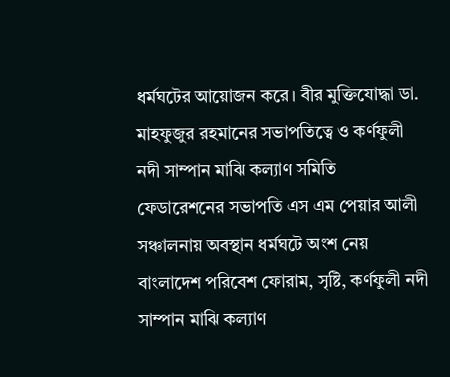ধর্মঘটের আয়োজন করে। বীর মুক্তিযোদ্ধা ডা. মাহফুজুর রহমানের সভাপতিত্বে ও কর্ণফুলী নদী সাম্পান মাঝি কল্যাণ সমিতি ফেডারেশনের সভাপতি এস এম পেয়ার আলী সঞ্চালনায় অবস্থান ধর্মঘটে অংশ নেয় বাংলাদেশ পরিবেশ ফোরাম, সৃষ্টি, কর্ণফুলী নদী সাম্পান মাঝি কল্যাণ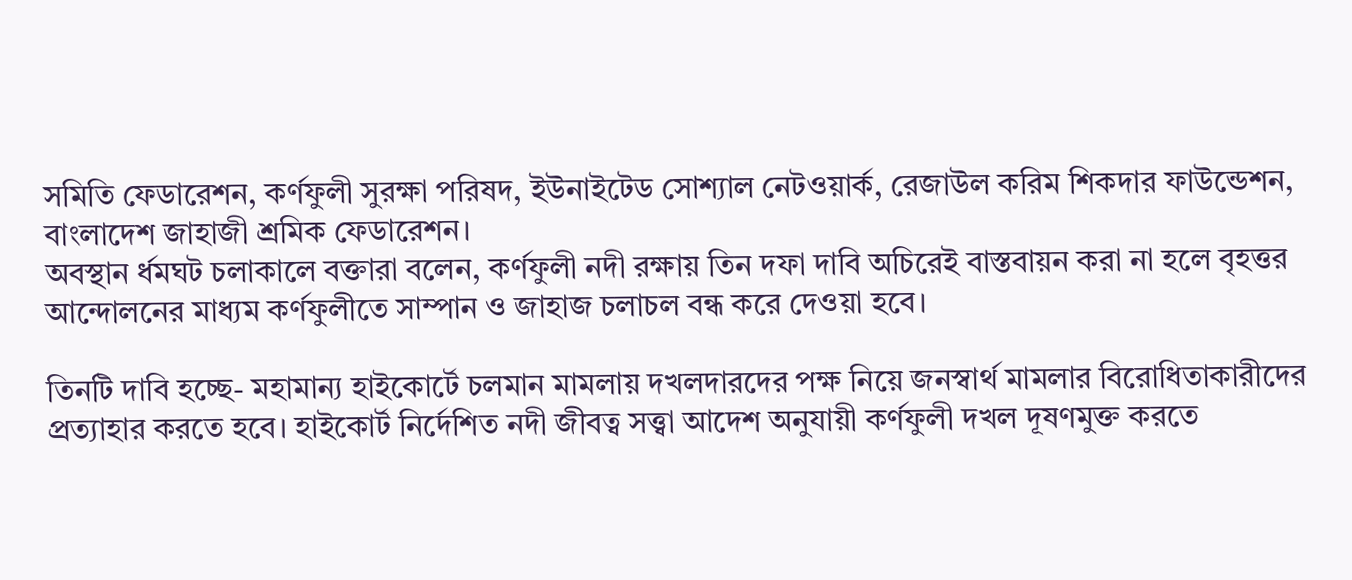সমিতি ফেডারেশন, কর্ণফুলী সুরক্ষা পরিষদ, ইউনাইটেড সোশ্যাল নেটওয়ার্ক, রেজাউল করিম শিকদার ফাউন্ডেশন, বাংলাদেশ জাহাজী শ্রমিক ফেডারেশন।
অবস্থান র্ধমঘট চলাকালে বক্তারা বলেন, কর্ণফুলী নদী রক্ষায় তিন দফা দাবি অচিরেই বাস্তবায়ন করা না হলে বৃহত্তর আন্দোলনের মাধ্যম কর্ণফুলীতে সাম্পান ও জাহাজ চলাচল বন্ধ করে দেওয়া হবে।

তিনটি দাবি হচ্ছে- মহামান্য হাইকোর্টে চলমান মামলায় দখলদারদের পক্ষ নিয়ে জনস্বার্থ মামলার বিরোধিতাকারীদের প্রত্যাহার করতে হবে। হাইকোর্ট নির্দেশিত নদী জীবত্ব সত্ত্বা আদেশ অনুযায়ী কর্ণফুলী দখল দূষণমুক্ত করতে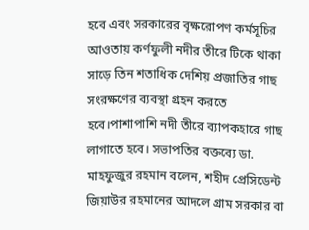হবে এবং সরকারের বৃক্ষরোপণ কর্মসূচির আওতায় কর্ণফুলী নদীর তীরে টিকে থাকা সাড়ে তিন শতাধিক দেশিয় প্রজাতির গাছ সংরক্ষণের ব্যবস্থা গ্রহন করতে হবে।পাশাপাশি নদী তীরে ব্যাপকহারে গাছ লাগাতে হবে। সভাপতির বক্তব্যে ডা. মাহফুজুর রহমান বলেন, শহীদ প্রেসিডেন্ট জিয়াউর রহমানের আদলে গ্রাম সরকার বা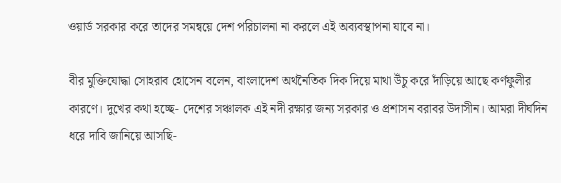ওয়ার্ড সরকার করে তাদের সমন্বয়ে দেশ পরিচালনা না করলে এই অব্যবস্থাপনা যাবে না।

বীর মুক্তিযোদ্ধা সোহরাব হোসেন বলেন, বাংলাদেশ অর্থনৈতিক দিক দিয়ে মাথা উঁচু করে দাঁড়িয়ে আছে কর্ণফুলীর কারণে। দুখের কথা হচ্ছে- দেশের সঞ্চালক এই নদী রক্ষার জন্য সরকার ও প্রশাসন বরাবর উদাসীন। আমরা দীর্ঘদিন ধরে দাবি জানিয়ে আসছি-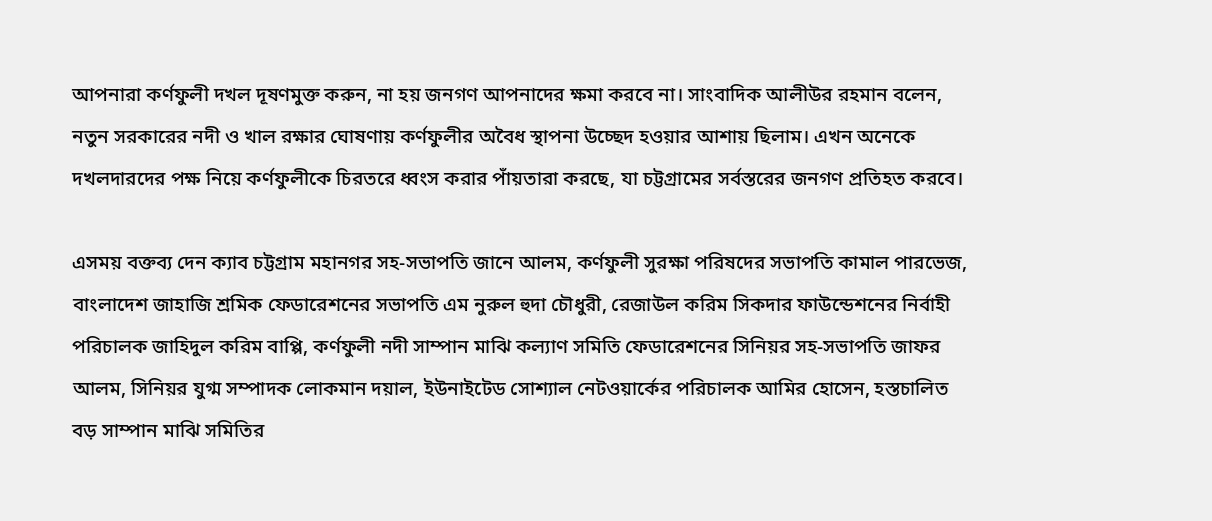আপনারা কর্ণফুলী দখল দূষণমুক্ত করুন, না হয় জনগণ আপনাদের ক্ষমা করবে না। সাংবাদিক আলীউর রহমান বলেন, নতুন সরকারের নদী ও খাল রক্ষার ঘোষণায় কর্ণফুলীর অবৈধ স্থাপনা উচ্ছেদ হওয়ার আশায় ছিলাম। এখন অনেকে দখলদারদের পক্ষ নিয়ে কর্ণফুলীকে চিরতরে ধ্বংস করার পাঁয়তারা করছে, যা চট্টগ্রামের সর্বস্তরের জনগণ প্রতিহত করবে।

এসময় বক্তব্য দেন ক্যাব চট্টগ্রাম মহানগর সহ-সভাপতি জানে আলম, কর্ণফুলী সুরক্ষা পরিষদের সভাপতি কামাল পারভেজ, বাংলাদেশ জাহাজি শ্রমিক ফেডারেশনের সভাপতি এম নুরুল হুদা চৌধুরী, রেজাউল করিম সিকদার ফাউন্ডেশনের নির্বাহী পরিচালক জাহিদুল করিম বাপ্পি, কর্ণফুলী নদী সাম্পান মাঝি কল্যাণ সমিতি ফেডারেশনের সিনিয়র সহ-সভাপতি জাফর আলম, সিনিয়র যুগ্ম সম্পাদক লোকমান দয়াল, ইউনাইটেড সোশ্যাল নেটওয়ার্কের পরিচালক আমির হোসেন, হস্তচালিত বড় সাম্পান মাঝি সমিতির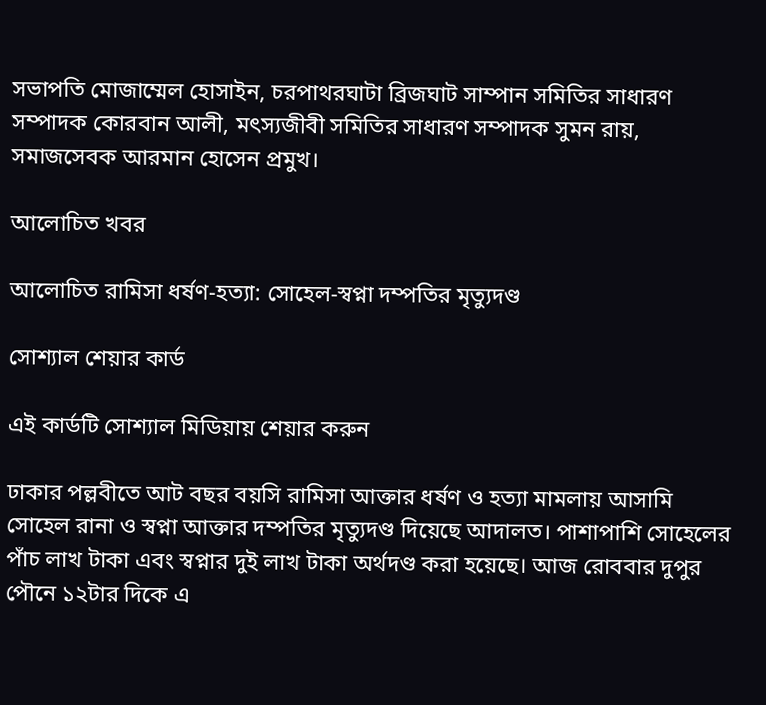সভাপতি মোজাম্মেল হোসাইন, চরপাথরঘাটা ব্রিজঘাট সাম্পান সমিতির সাধারণ সম্পাদক কোরবান আলী, মৎস্যজীবী সমিতির সাধারণ সম্পাদক সুমন রায়, সমাজসেবক আরমান হোসেন প্রমুখ।

আলোচিত খবর

আলোচিত রামিসা ধর্ষণ-হত্যা: সোহেল-স্বপ্না দম্পতির মৃত্যুদণ্ড

সোশ্যাল শেয়ার কার্ড

এই কার্ডটি সোশ্যাল মিডিয়ায় শেয়ার করুন

ঢাকার পল্লবীতে আট বছর বয়সি রামিসা আক্তার ধর্ষণ ও হত্যা মামলায় আসামি সোহেল রানা ও স্বপ্না আক্তার দম্পতির মৃত্যুদণ্ড দিয়েছে আদালত। পাশাপাশি সোহেলের পাঁচ লাখ টাকা এবং স্বপ্নার দুই লাখ টাকা অর্থদণ্ড করা হয়েছে। আজ রোববার দুপুর পৌনে ১২টার দিকে এ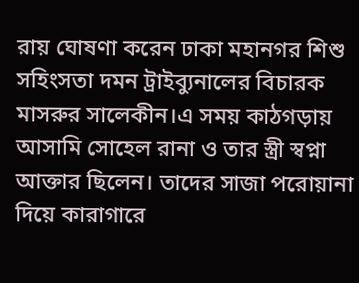রায় ঘোষণা করেন ঢাকা মহানগর শিশু সহিংসতা দমন ট্রাইব্যুনালের বিচারক মাসরুর সালেকীন।এ সময় কাঠগড়ায় আসামি সোহেল রানা ও তার স্ত্রী স্বপ্না আক্তার ছিলেন। তাদের সাজা পরোয়ানা দিয়ে কারাগারে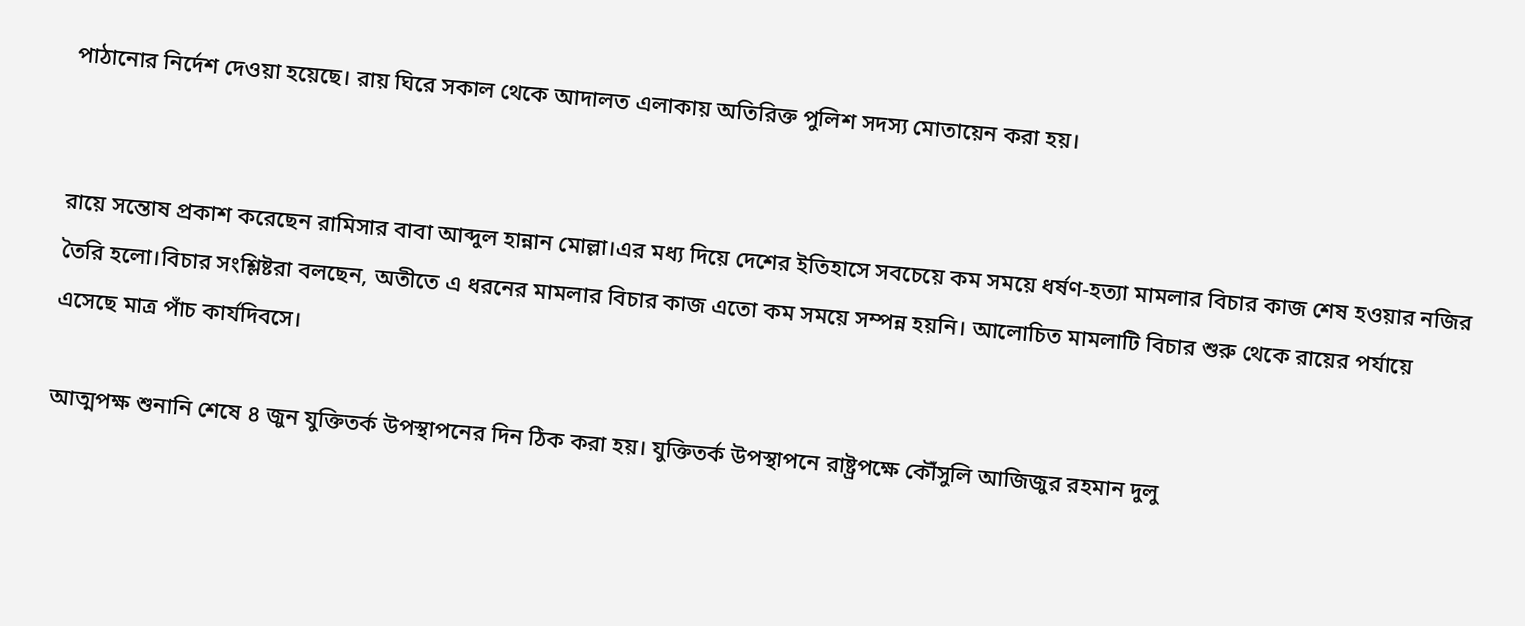পাঠানোর নির্দেশ দেওয়া হয়েছে। রায় ঘিরে সকাল থেকে আদালত এলাকায় অতিরিক্ত পুলিশ সদস্য মোতায়েন করা হয়।


রায়ে সন্তোষ প্রকাশ করেছেন রামিসার বাবা আব্দুল হান্নান মোল্লা।এর মধ্য দিয়ে দেশের ইতিহাসে সবচেয়ে কম সময়ে ধর্ষণ-হত্যা মামলার বিচার কাজ শেষ হওয়ার নজির তৈরি হলো।বিচার সংশ্লিষ্টরা বলছেন, অতীতে এ ধরনের মামলার বিচার কাজ এতো কম সময়ে সম্পন্ন হয়নি। আলোচিত মামলাটি বিচার শুরু থেকে রায়ের পর্যায়ে এসেছে মাত্র পাঁচ কার্যদিবসে।

আত্মপক্ষ শুনানি শেষে ৪ জুন যুক্তিতর্ক উপস্থাপনের দিন ঠিক করা হয়। যুক্তিতর্ক উপস্থাপনে রাষ্ট্রপক্ষে কৌঁসুলি আজিজুর রহমান দুলু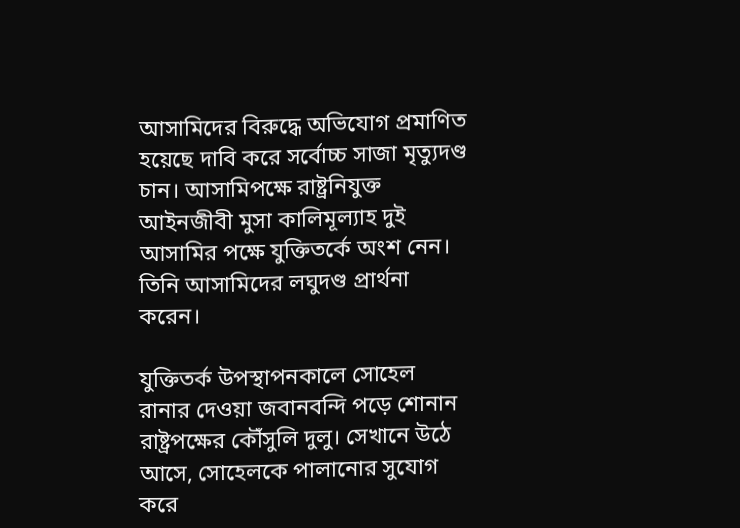আসামিদের বিরুদ্ধে অভিযোগ প্রমাণিত হয়েছে দাবি করে সর্বোচ্চ সাজা মৃত্যুদণ্ড চান। আসামিপক্ষে রাষ্ট্রনিযুক্ত আইনজীবী মুসা কালিমূল্যাহ দুই আসামির পক্ষে যুক্তিতর্কে অংশ নেন। তিনি আসামিদের লঘুদণ্ড প্রার্থনা করেন।

যুক্তিতর্ক উপস্থাপনকালে সোহেল রানার দেওয়া জবানবন্দি পড়ে শোনান রাষ্ট্রপক্ষের কৌঁসুলি দুলু। সেখানে উঠে আসে, সোহেলকে পালানোর সুযোগ করে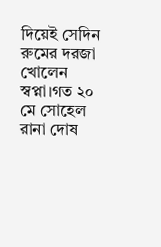দিয়েই সেদিন রুমের দরজা খোলেন স্বপ্না।গত ২০ মে সোহেল রানা দোষ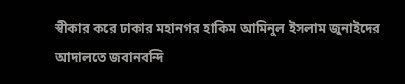স্বীকার করে ঢাকার মহানগর হাকিম আমিনুল ইসলাম জুনাইদের আদালতে জবানবন্দি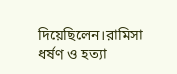দিয়েছিলেন।রামিসা ধর্ষণ ও হত্যা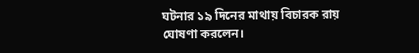ঘটনার ১৯ দিনের মাথায় বিচারক রায় ঘোষণা করলেন।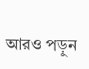আরও পড়ুন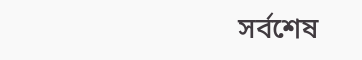সর্বশেষ